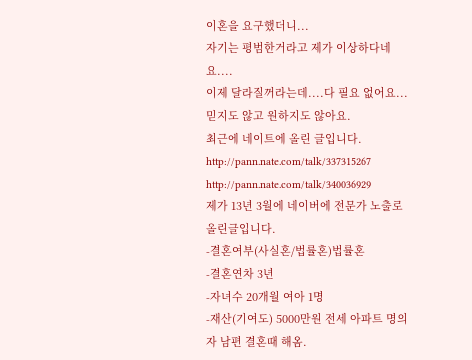이혼을 요구했더니...
자기는 평범한거라고 제가 이상하다네요....
이제 달라질꺼라는데....다 필요 없어요...
믿지도 않고 원하지도 않아요.
최근에 네이트에 올린 글입니다.
http://pann.nate.com/talk/337315267
http://pann.nate.com/talk/340036929
제가 13년 3월에 네이버에 전문가 노출로 올린글입니다.
-결혼여부(사실혼/법률혼)법률혼
-결혼연차 3년
-자녀수 20개월 여아 1명
-재산(기여도) 5000만원 전세 아파트 명의자 남편 결혼때 해옴.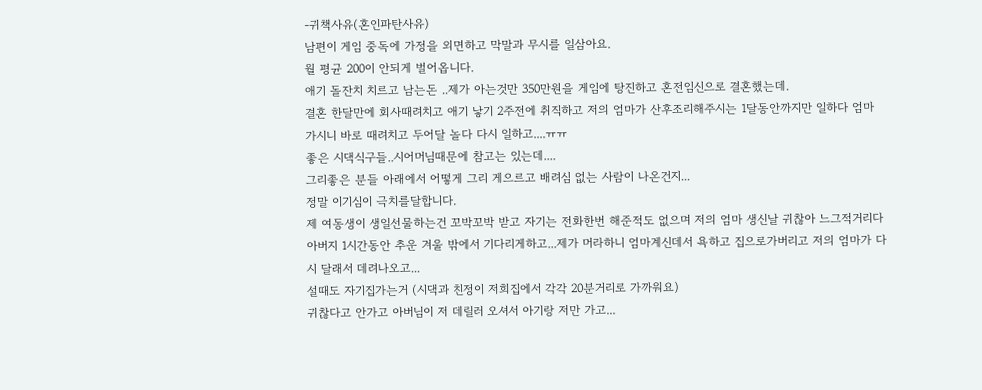-귀책사유(혼인파탄사유)
남편이 게임 중독에 가정을 외면하고 막말과 무시를 일삼아요.
월 평균 200이 안되게 벌어옵니다.
애기 돌잔치 치르고 남는돈 ..제가 아는것만 350만원을 게임에 탕진하고 혼전임신으로 결혼했는데.
결혼 한달만에 회사때려치고 애기 낳기 2주전에 취직하고 저의 엄마가 산후조리해주시는 1달동안까지만 일하다 엄마 가시니 바로 때려치고 두어달 놀다 다시 일하고....ㅠㅠ
좋은 시댁식구들..시어머님때문에 참고는 있는데....
그리좋은 분들 아래에서 어떻게 그리 게으르고 배려심 없는 사람이 나온건지...
정말 이기심이 극치를달합니다.
제 여동생이 생일선물하는건 꼬박꼬박 받고 자기는 전화한번 해준적도 없으며 저의 엄마 생신날 귀찮아 느그적거리다 아버지 1시간동안 추운 겨울 밖에서 기다리게하고...제가 머라하니 엄마계신데서 욕하고 집으로가버리고 저의 엄마가 다시 달래서 데려나오고...
설때도 자기집가는거 (시댁과 친정이 저희집에서 각각 20분거리로 가까워요)
귀찮다고 안가고 아버님이 저 데릴러 오셔서 아기랑 저만 가고...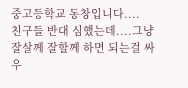중고등학교 동창입니다....
친구들 반대 심했는데....그냥 잘살께 잘할께 하면 되는걸 싸우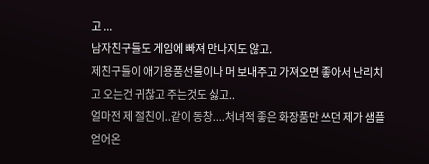고 ...
남자친구들도 게임에 빠져 만나지도 않고.
제친구들이 애기용품선물이나 머 보내주고 가져오면 좋아서 난리치고 오는건 귀찮고 주는것도 싫고..
얼마전 제 절친이..같이 동창....처녀적 좋은 화장품만 쓰던 제가 샘플얻어온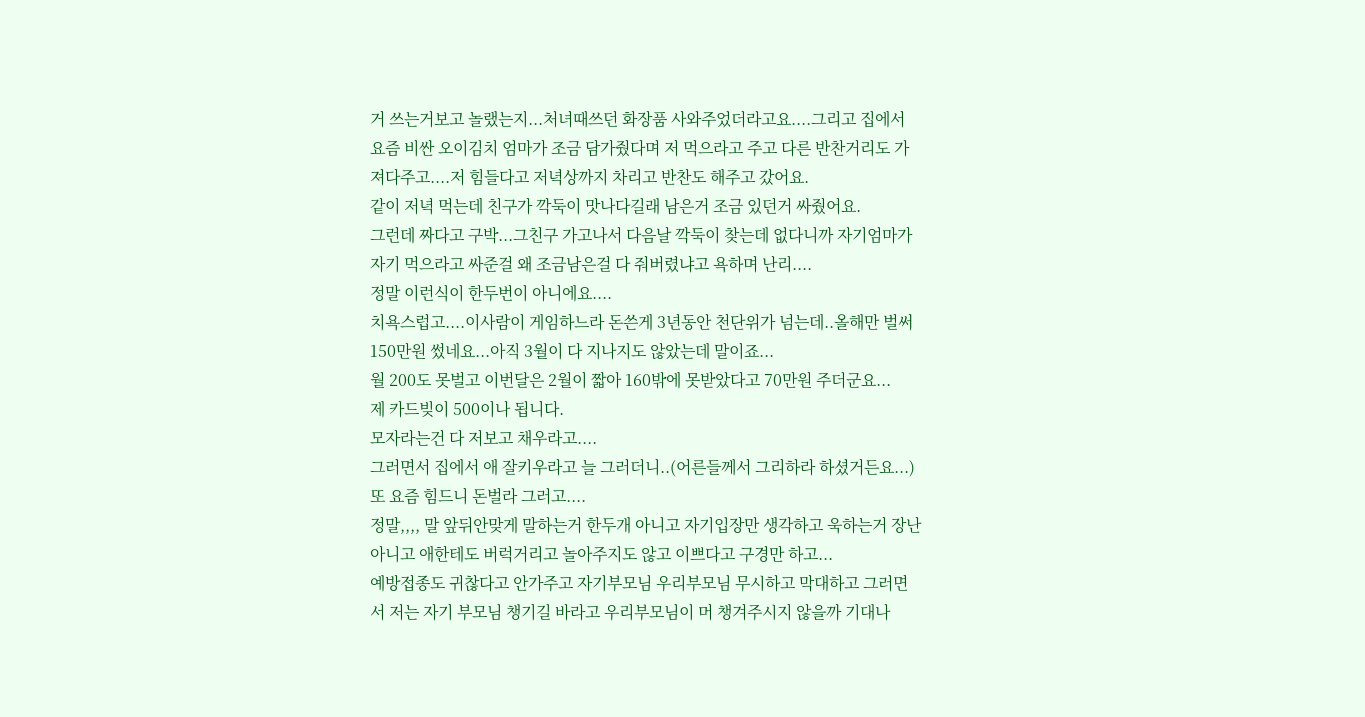거 쓰는거보고 놀랬는지...처녀때쓰던 화장품 사와주었더라고요....그리고 집에서 요즘 비싼 오이김치 엄마가 조금 담가줬다며 저 먹으라고 주고 다른 반찬거리도 가져다주고....저 힘들다고 저녁상까지 차리고 반찬도 해주고 갔어요.
같이 저녁 먹는데 친구가 깍둑이 맛나다길래 남은거 조금 있던거 싸줬어요.
그런데 짜다고 구박...그친구 가고나서 다음날 깍둑이 찾는데 없다니까 자기엄마가 자기 먹으라고 싸준걸 왜 조금남은걸 다 줘버렸냐고 욕하며 난리....
정말 이런식이 한두번이 아니에요....
치욕스럽고....이사람이 게임하느라 돈쓴게 3년동안 천단위가 넘는데..올해만 벌써 150만원 썼네요...아직 3월이 다 지나지도 않았는데 말이죠...
월 200도 못벌고 이번달은 2월이 짧아 160밖에 못받았다고 70만원 주더군요...
제 카드빚이 500이나 됩니다.
모자라는건 다 저보고 채우라고....
그러면서 집에서 애 잘키우라고 늘 그러더니..(어른들께서 그리하라 하셨거든요...)또 요즘 힘드니 돈벌라 그러고....
정말,,,, 말 앞뒤안맞게 말하는거 한두개 아니고 자기입장만 생각하고 욱하는거 장난아니고 애한테도 버럭거리고 놀아주지도 않고 이쁘다고 구경만 하고...
예방접종도 귀찮다고 안가주고 자기부모님 우리부모님 무시하고 막대하고 그러면서 저는 자기 부모님 챙기길 바라고 우리부모님이 머 챙겨주시지 않을까 기대나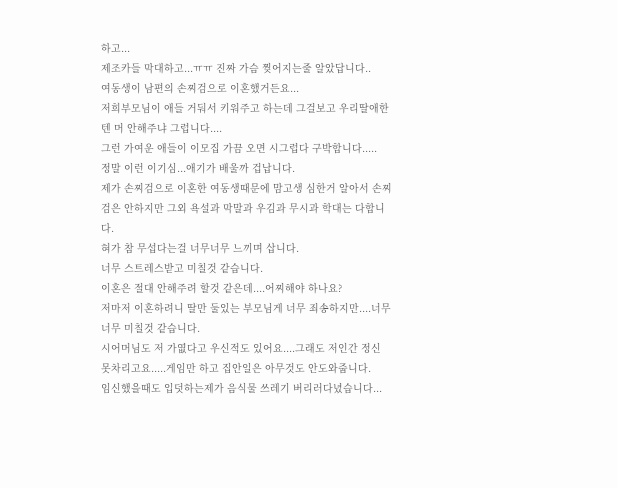하고...
제조카들 막대하고...ㅠㅠ 진짜 가슴 찢어지는줄 알았답니다..
여동생이 남편의 손찌검으로 이혼했거든요...
저희부모님이 애들 거둬서 키워주고 하는데 그걸보고 우리딸애한텐 머 안해주냐 그럽니다....
그런 가여운 애들이 이모집 가끔 오면 시그럽다 구박합니다.....
정말 이런 이기심...애기가 배울까 겁납니다.
제가 손찌검으로 이혼한 여동생때문에 맘고생 심한거 알아서 손찌검은 안하지만 그외 욕설과 막말과 우김과 무시과 학대는 다합니다.
혀가 참 무섭다는걸 너무너무 느끼며 삽니다.
너무 스트레스받고 미칠것 같습니다.
이혼은 절대 안해주려 할것 같은데....어찌해야 하나요?
저마저 이혼하려니 딸만 둘있는 부모님게 너무 죄송하지만....너무너무 미칠것 같습니다.
시어머님도 저 가엾다고 우신적도 있어요....그래도 저인간 정신 못차리고요.....게임만 하고 집안일은 아무것도 안도와줍니다.
임신했을때도 입덧하는제가 음식물 쓰레기 버리러다녔습니다...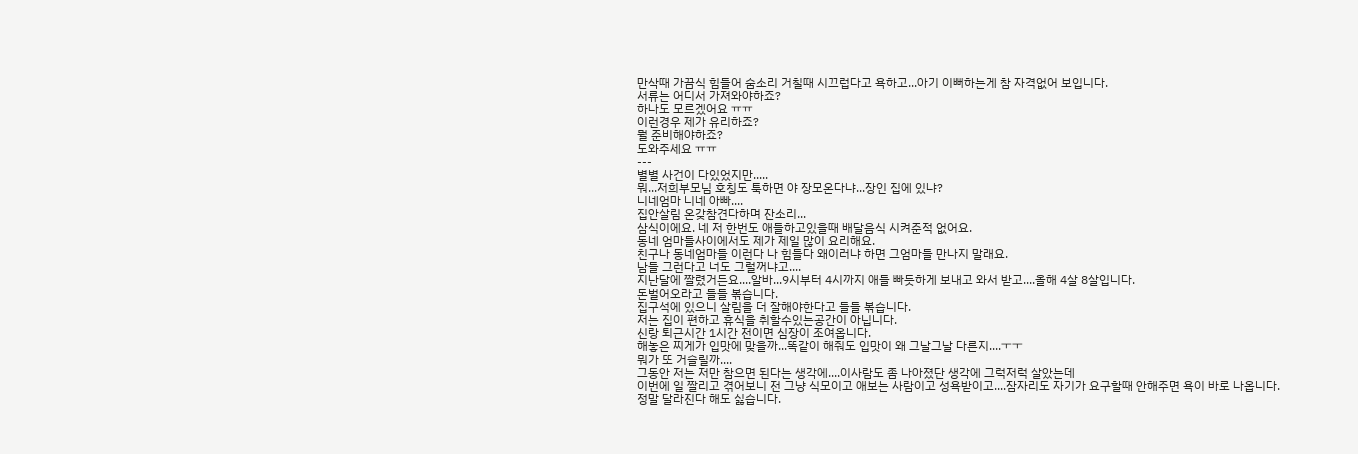만삭때 가끔식 힘들어 숨소리 거칠때 시끄럽다고 욕하고...아기 이뻐하는게 참 자격없어 보입니다.
서류는 어디서 가져와야하죠?
하나도 모르겠어요 ㅠㅠ
이런경우 제가 유리하죠?
뭘 준비해야하죠?
도와주세요 ㅠㅠ
---
별별 사건이 다있었지만.....
뭐...저희부모님 호칭도 툭하면 야 장모온다냐...장인 집에 있냐?
니네엄마 니네 아빠....
집안살림 온갖참견다하며 잔소리...
삼식이에요. 네 저 한번도 애들하고있을때 배달음식 시켜준적 없어요.
동네 엄마들사이에서도 제가 제일 많이 요리해요.
친구나 동네엄마들 이런다 나 힘들다 왜이러냐 하면 그엄마들 만나지 말래요.
남들 그런다고 너도 그럴꺼냐고....
지난달에 짤렸거든요....알바...9시부터 4시까지 애들 빠듯하게 보내고 와서 받고....올해 4살 8살입니다.
돈벌어오라고 들들 볶습니다.
집구석에 있으니 살림을 더 잘해야한다고 들들 볶습니다.
저는 집이 편하고 휴식을 취할수있는공간이 아닙니다.
신랑 퇴근시간 1시간 전이면 심장이 조여옵니다.
해놓은 찌게가 입맛에 맞을까...똑같이 해줘도 입맛이 왜 그날그날 다른지....ㅜㅜ
뭐가 또 거슬릴까....
그동안 저는 저만 참으면 된다는 생각에....이사람도 좀 나아졌단 생각에 그럭저럭 살았는데
이번에 일 짤리고 겪어보니 전 그냥 식모이고 애보는 사람이고 성욕받이고....잠자리도 자기가 요구할때 안해주면 욕이 바로 나옵니다.
정말 달라진다 해도 싫습니다.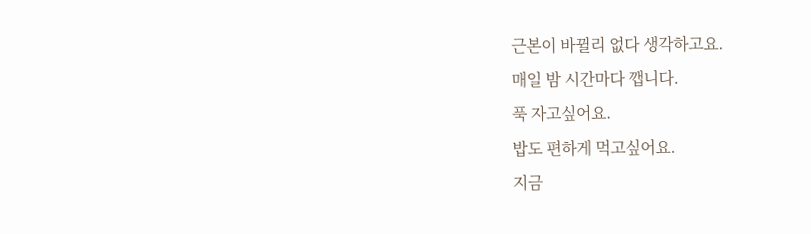근본이 바뀔리 없다 생각하고요.
매일 밤 시간마다 깹니다.
푹 자고싶어요.
밥도 편하게 먹고싶어요.
지금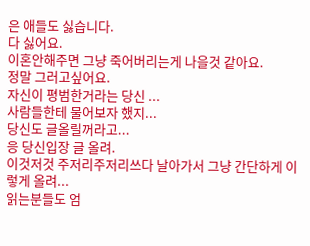은 애들도 싫습니다.
다 싫어요.
이혼안해주면 그냥 죽어버리는게 나을것 같아요.
정말 그러고싶어요.
자신이 평범한거라는 당신 ...
사람들한테 물어보자 했지...
당신도 글올릴꺼라고...
응 당신입장 글 올려.
이것저것 주저리주저리쓰다 날아가서 그냥 간단하게 이렇게 올려...
읽는분들도 엄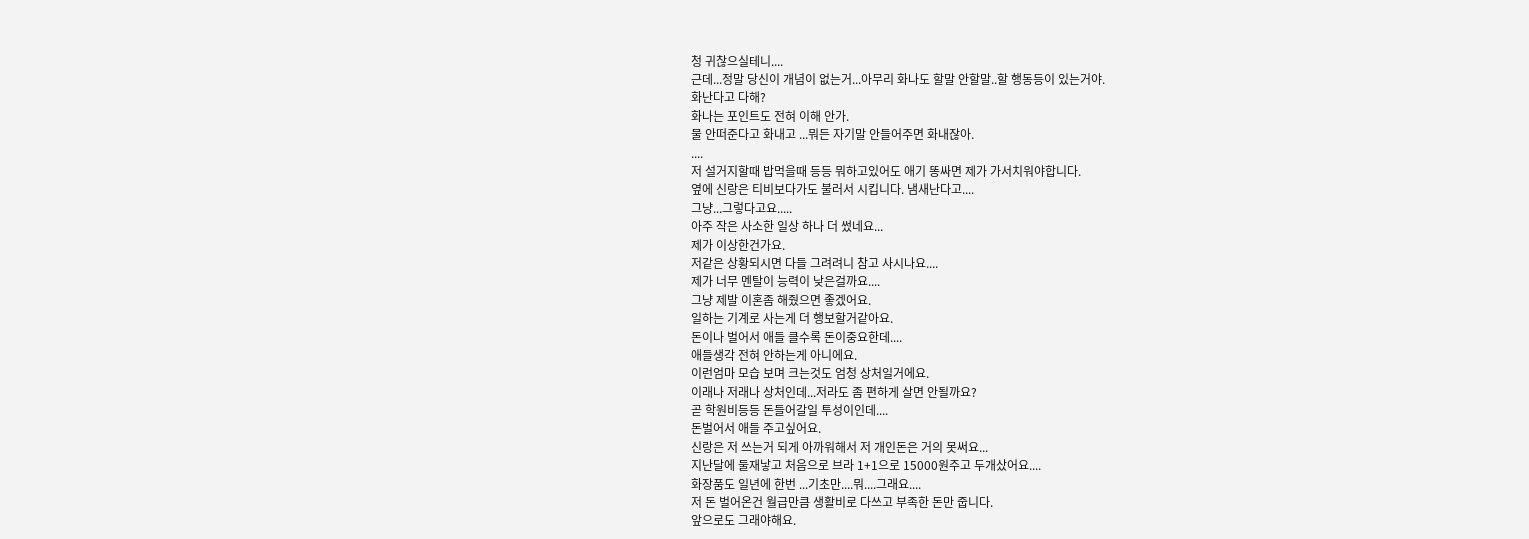청 귀찮으실테니....
근데...정말 당신이 개념이 없는거...아무리 화나도 할말 안할말..할 행동등이 있는거야.
화난다고 다해?
화나는 포인트도 전혀 이해 안가.
물 안떠준다고 화내고 ...뭐든 자기말 안들어주면 화내잖아.
....
저 설거지할때 밥먹을때 등등 뭐하고있어도 애기 똥싸면 제가 가서치워야합니다.
옆에 신랑은 티비보다가도 불러서 시킵니다. 냄새난다고....
그냥...그렇다고요.....
아주 작은 사소한 일상 하나 더 썼네요...
제가 이상한건가요.
저같은 상황되시면 다들 그려려니 참고 사시나요....
제가 너무 멘탈이 능력이 낮은걸까요....
그냥 제발 이혼좀 해줬으면 좋겠어요.
일하는 기계로 사는게 더 행보할거같아요.
돈이나 벌어서 애들 클수록 돈이중요한데....
애들생각 전혀 안하는게 아니에요.
이런엄마 모습 보며 크는것도 엄청 상처일거에요.
이래나 저래나 상처인데...저라도 좀 편하게 살면 안될까요?
곧 학원비등등 돈들어갈일 투성이인데....
돈벌어서 애들 주고싶어요.
신랑은 저 쓰는거 되게 아까워해서 저 개인돈은 거의 못써요...
지난달에 둘재낳고 처음으로 브라 1+1으로 15000원주고 두개샀어요....
화장품도 일년에 한번 ...기초만....뭐....그래요....
저 돈 벌어온건 월급만큼 생활비로 다쓰고 부족한 돈만 줍니다.
앞으로도 그래야해요.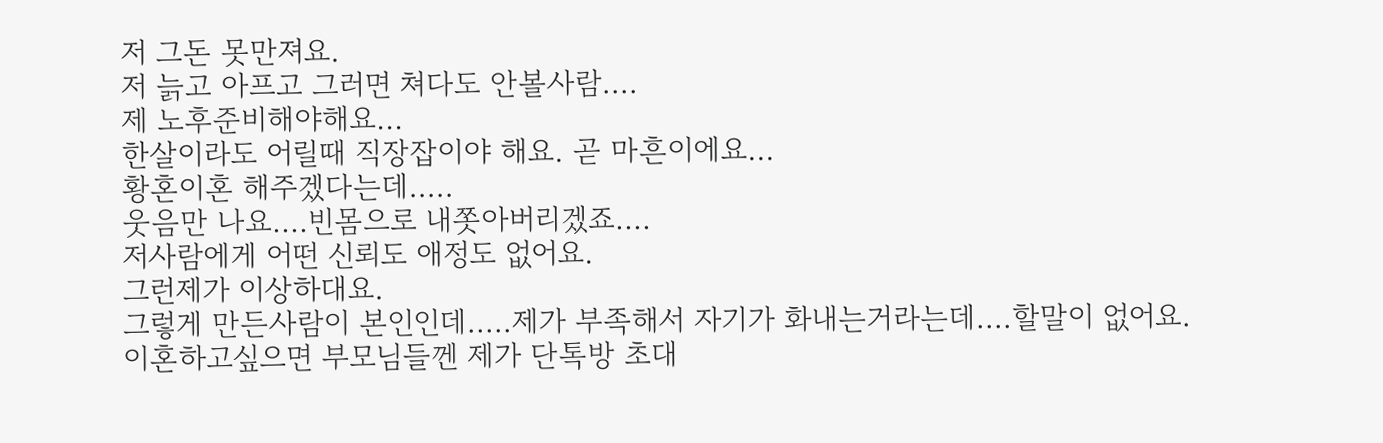저 그돈 못만져요.
저 늙고 아프고 그러면 쳐다도 안볼사람....
제 노후준비해야해요...
한살이라도 어릴때 직장잡이야 해요. 곧 마흔이에요...
황혼이혼 해주겠다는데.....
웃음만 나요....빈몸으로 내쫏아버리겠죠....
저사람에게 어떤 신뢰도 애정도 없어요.
그런제가 이상하대요.
그렇게 만든사람이 본인인데.....제가 부족해서 자기가 화내는거라는데....할말이 없어요.
이혼하고싶으면 부모님들껜 제가 단톡방 초대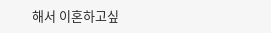해서 이혼하고싶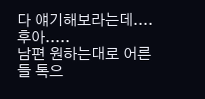다 얘기해보라는데....
후아.....
남편 원하는대로 어른들 톡으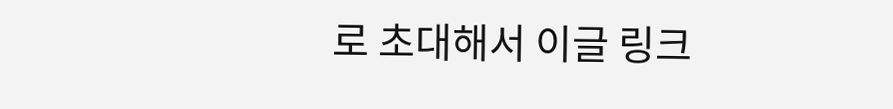로 초대해서 이글 링크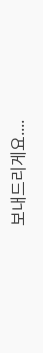보내드리게요....